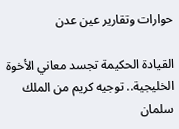حوارات وتقارير عين عدن

القيادة الحكيمة تجسد معاني الأخوة الخليجية.. توجيه كريم من الملك سلمان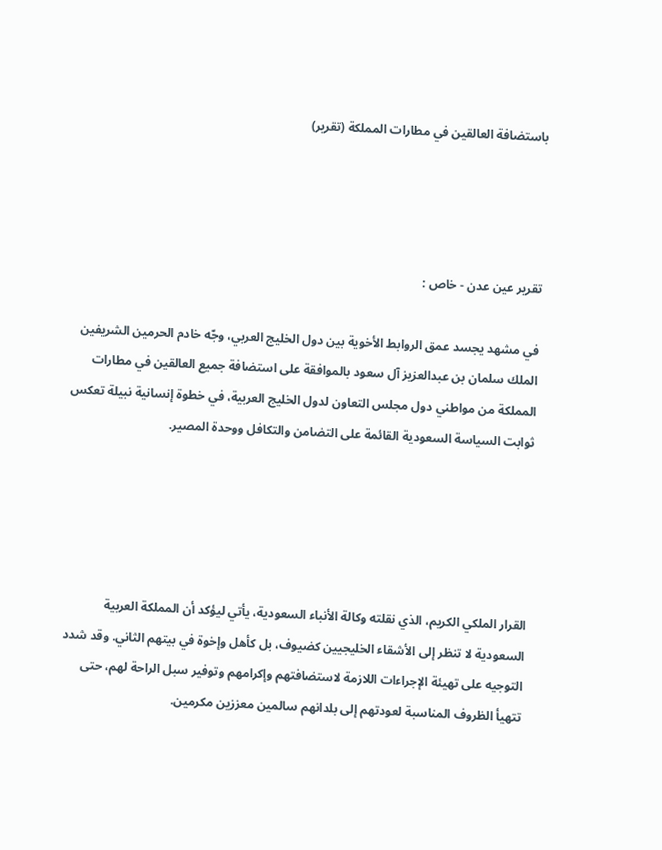باستضافة العالقين في مطارات المملكة (تقرير)




تقرير عين عدن - خاص :

في مشهد يجسد عمق الروابط الأخوية بين دول الخليج العربي، وجّه خادم الحرمين الشريفين الملك سلمان بن عبدالعزيز آل سعود بالموافقة على استضافة جميع العالقين في مطارات المملكة من مواطني دول مجلس التعاون لدول الخليج العربية، في خطوة إنسانية نبيلة تعكس ثوابت السياسة السعودية القائمة على التضامن والتكافل ووحدة المصير.





القرار الملكي الكريم، الذي نقلته وكالة الأنباء السعودية، يأتي ليؤكد أن المملكة العربية السعودية لا تنظر إلى الأشقاء الخليجيين كضيوف، بل كأهل وإخوة في بيتهم الثاني. وقد شدد التوجيه على تهيئة الإجراءات اللازمة لاستضافتهم وإكرامهم وتوفير سبل الراحة لهم، حتى تتهيأ الظروف المناسبة لعودتهم إلى بلدانهم سالمين معززين مكرمين.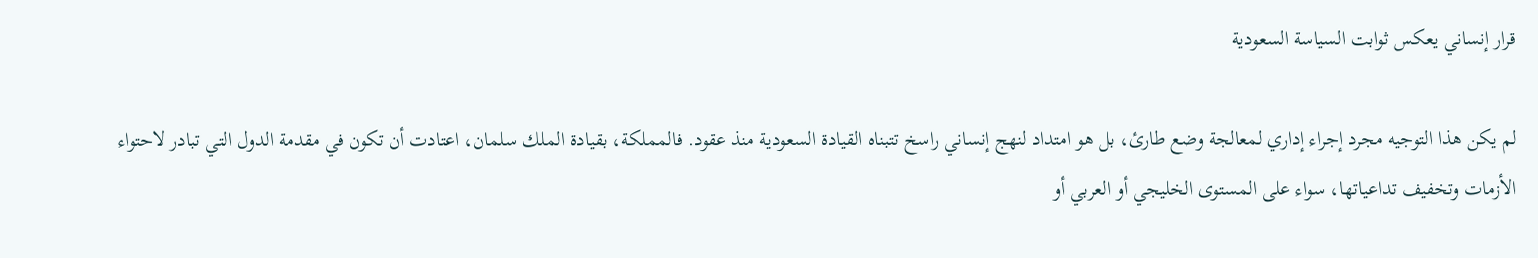قرار إنساني يعكس ثوابت السياسة السعودية

لم يكن هذا التوجيه مجرد إجراء إداري لمعالجة وضع طارئ، بل هو امتداد لنهج إنساني راسخ تتبناه القيادة السعودية منذ عقود. فالمملكة، بقيادة الملك سلمان، اعتادت أن تكون في مقدمة الدول التي تبادر لاحتواء الأزمات وتخفيف تداعياتها، سواء على المستوى الخليجي أو العربي أو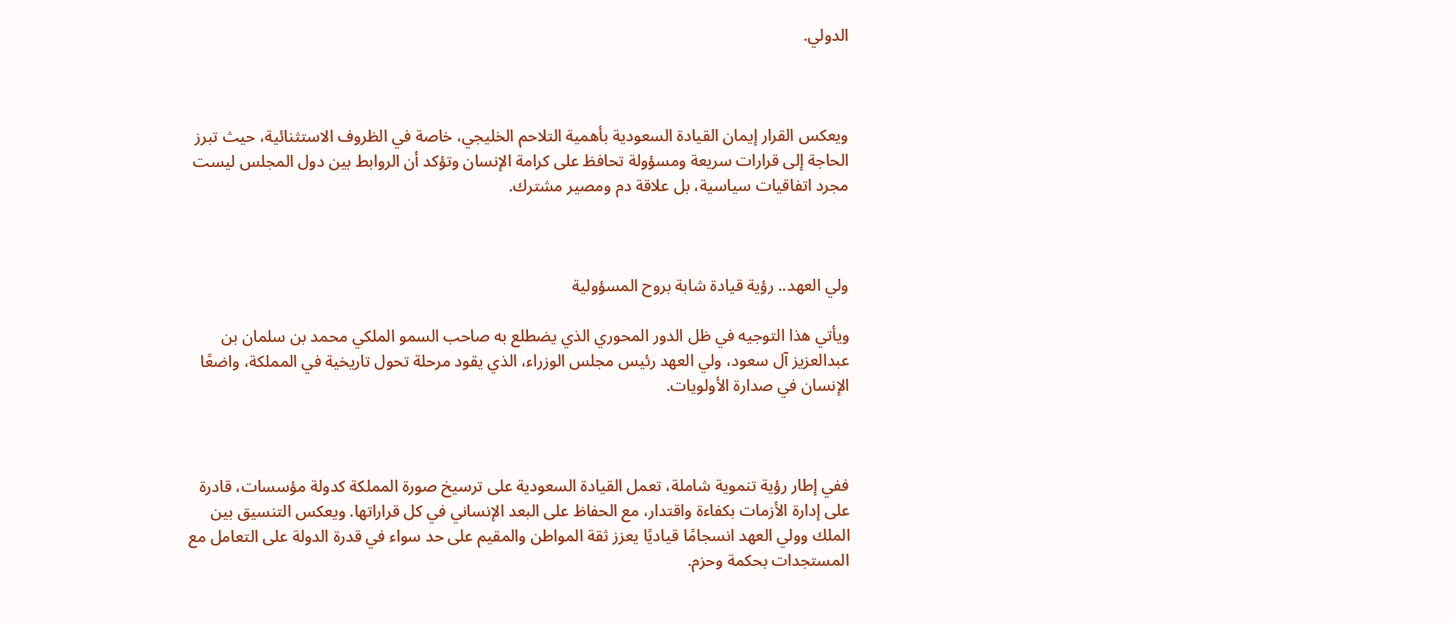الدولي.



ويعكس القرار إيمان القيادة السعودية بأهمية التلاحم الخليجي، خاصة في الظروف الاستثنائية، حيث تبرز الحاجة إلى قرارات سريعة ومسؤولة تحافظ على كرامة الإنسان وتؤكد أن الروابط بين دول المجلس ليست مجرد اتفاقيات سياسية، بل علاقة دم ومصير مشترك.



ولي العهد.. رؤية قيادة شابة بروح المسؤولية

ويأتي هذا التوجيه في ظل الدور المحوري الذي يضطلع به صاحب السمو الملكي محمد بن سلمان بن عبدالعزيز آل سعود، ولي العهد رئيس مجلس الوزراء، الذي يقود مرحلة تحول تاريخية في المملكة، واضعًا الإنسان في صدارة الأولويات.



ففي إطار رؤية تنموية شاملة، تعمل القيادة السعودية على ترسيخ صورة المملكة كدولة مؤسسات، قادرة على إدارة الأزمات بكفاءة واقتدار، مع الحفاظ على البعد الإنساني في كل قراراتها. ويعكس التنسيق بين الملك وولي العهد انسجامًا قياديًا يعزز ثقة المواطن والمقيم على حد سواء في قدرة الدولة على التعامل مع المستجدات بحكمة وحزم.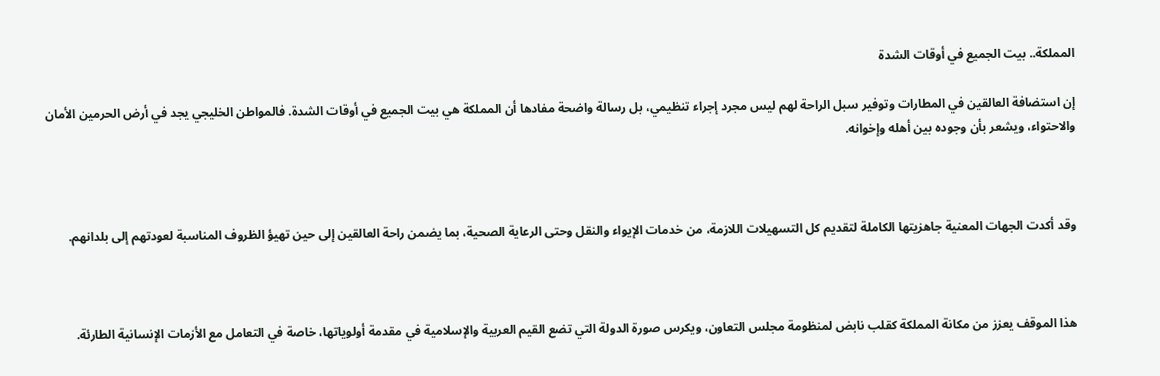المملكة.. بيت الجميع في أوقات الشدة

إن استضافة العالقين في المطارات وتوفير سبل الراحة لهم ليس مجرد إجراء تنظيمي، بل رسالة واضحة مفادها أن المملكة هي بيت الجميع في أوقات الشدة. فالمواطن الخليجي يجد في أرض الحرمين الأمان والاحتواء، ويشعر بأن وجوده بين أهله وإخوانه.



وقد أكدت الجهات المعنية جاهزيتها الكاملة لتقديم كل التسهيلات اللازمة، من خدمات الإيواء والنقل وحتى الرعاية الصحية، بما يضمن راحة العالقين إلى حين تهيؤ الظروف المناسبة لعودتهم إلى بلدانهم.



هذا الموقف يعزز من مكانة المملكة كقلب نابض لمنظومة مجلس التعاون، ويكرس صورة الدولة التي تضع القيم العربية والإسلامية في مقدمة أولوياتها، خاصة في التعامل مع الأزمات الإنسانية الطارئة.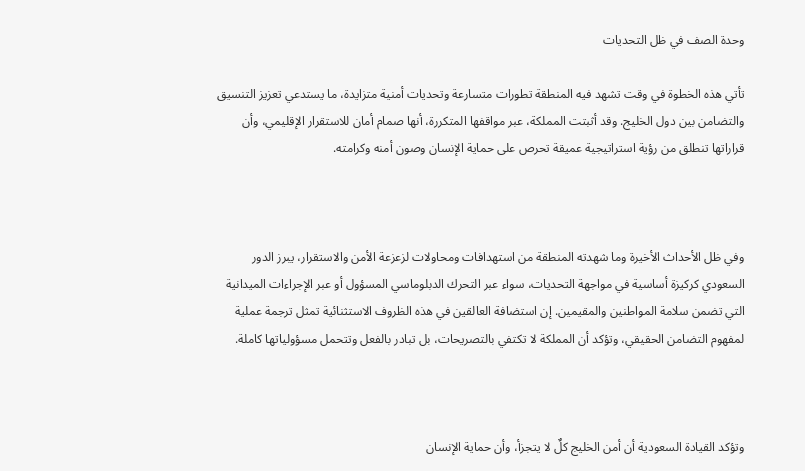وحدة الصف في ظل التحديات

تأتي هذه الخطوة في وقت تشهد فيه المنطقة تطورات متسارعة وتحديات أمنية متزايدة، ما يستدعي تعزيز التنسيق والتضامن بين دول الخليج. وقد أثبتت المملكة، عبر مواقفها المتكررة، أنها صمام أمان للاستقرار الإقليمي، وأن قراراتها تنطلق من رؤية استراتيجية عميقة تحرص على حماية الإنسان وصون أمنه وكرامته.



وفي ظل الأحداث الأخيرة وما شهدته المنطقة من استهدافات ومحاولات لزعزعة الأمن والاستقرار، يبرز الدور السعودي كركيزة أساسية في مواجهة التحديات، سواء عبر التحرك الدبلوماسي المسؤول أو عبر الإجراءات الميدانية التي تضمن سلامة المواطنين والمقيمين. إن استضافة العالقين في هذه الظروف الاستثنائية تمثل ترجمة عملية لمفهوم التضامن الحقيقي، وتؤكد أن المملكة لا تكتفي بالتصريحات، بل تبادر بالفعل وتتحمل مسؤولياتها كاملة.



وتؤكد القيادة السعودية أن أمن الخليج كلٌ لا يتجزأ، وأن حماية الإنسان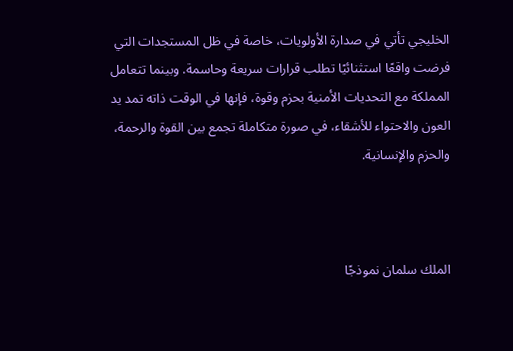الخليجي تأتي في صدارة الأولويات، خاصة في ظل المستجدات التي فرضت واقعًا استثنائيًا تطلب قرارات سريعة وحاسمة. وبينما تتعامل المملكة مع التحديات الأمنية بحزم وقوة، فإنها في الوقت ذاته تمد يد العون والاحتواء للأشقاء، في صورة متكاملة تجمع بين القوة والرحمة، والحزم والإنسانية.



الملك سلمان نموذجًا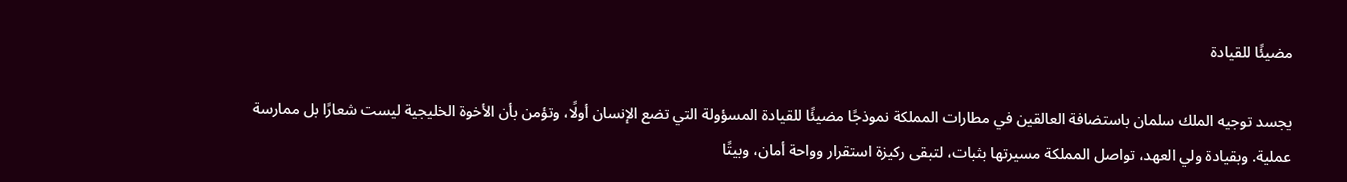مضيئًا للقيادة

يجسد توجيه الملك سلمان باستضافة العالقين في مطارات المملكة نموذجًا مضيئًا للقيادة المسؤولة التي تضع الإنسان أولًا، وتؤمن بأن الأخوة الخليجية ليست شعارًا بل ممارسة عملية. وبقيادة ولي العهد، تواصل المملكة مسيرتها بثبات، لتبقى ركيزة استقرار وواحة أمان، وبيتًا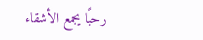رحبًا يجمع الأشقاء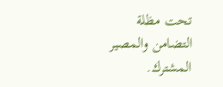تحت مظلة التضامن والمصير المشترك.